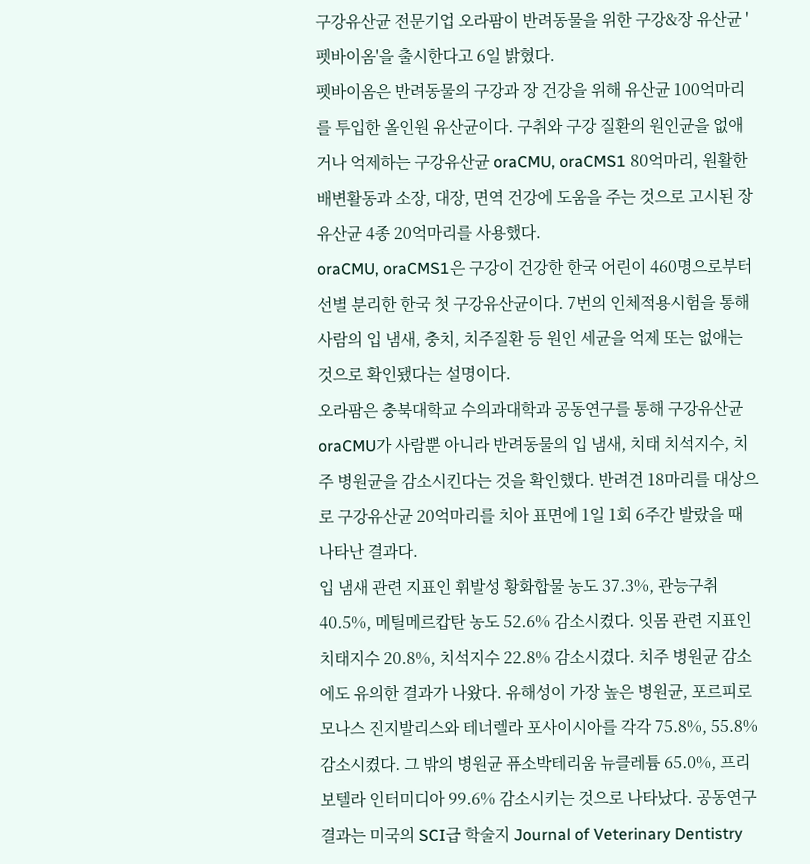구강유산균 전문기업 오라팜이 반려동물을 위한 구강&장 유산균 '펫바이옴'을 출시한다고 6일 밝혔다.
펫바이옴은 반려동물의 구강과 장 건강을 위해 유산균 100억마리를 투입한 올인원 유산균이다. 구취와 구강 질환의 원인균을 없애거나 억제하는 구강유산균 oraCMU, oraCMS1 80억마리, 원활한 배변활동과 소장, 대장, 면역 건강에 도움을 주는 것으로 고시된 장유산균 4종 20억마리를 사용했다.
oraCMU, oraCMS1은 구강이 건강한 한국 어린이 460명으로부터 선별 분리한 한국 첫 구강유산균이다. 7번의 인체적용시험을 통해 사람의 입 냄새, 충치, 치주질환 등 원인 세균을 억제 또는 없애는 것으로 확인됐다는 설명이다.
오라팜은 충북대학교 수의과대학과 공동연구를 통해 구강유산균 oraCMU가 사람뿐 아니라 반려동물의 입 냄새, 치태 치석지수, 치주 병원균을 감소시킨다는 것을 확인했다. 반려견 18마리를 대상으로 구강유산균 20억마리를 치아 표면에 1일 1회 6주간 발랐을 때 나타난 결과다.
입 냄새 관련 지표인 휘발성 황화합물 농도 37.3%, 관능구취 40.5%, 메틸메르캅탄 농도 52.6% 감소시켰다. 잇몸 관련 지표인 치태지수 20.8%, 치석지수 22.8% 감소시겼다. 치주 병원균 감소에도 유의한 결과가 나왔다. 유해성이 가장 높은 병원균, 포르피로모나스 진지발리스와 테너렐라 포사이시아를 각각 75.8%, 55.8% 감소시켰다. 그 밖의 병원균 퓨소박테리움 뉴클레튬 65.0%, 프리보텔라 인터미디아 99.6% 감소시키는 것으로 나타났다. 공동연구 결과는 미국의 SCI급 학술지 Journal of Veterinary Dentistry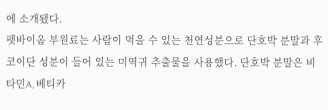에 소개됐다.
펫바이옴 부원료는 사람이 먹을 수 있는 천연성분으로 단호박 분말과 후코이단 성분이 들어 있는 미역귀 추출물을 사용했다. 단호박 분말은 비타민A, 베티카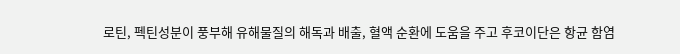로틴, 펙틴성분이 풍부해 유해물질의 해독과 배출, 혈액 순환에 도움을 주고 후코이단은 항균 함염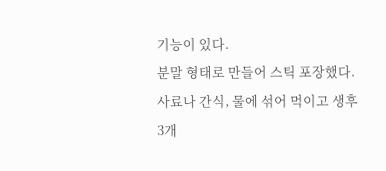기능이 있다.
분말 형태로 만들어 스틱 포장했다. 사료나 간식, 물에 섞어 먹이고 생후 3개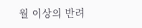월 이상의 반려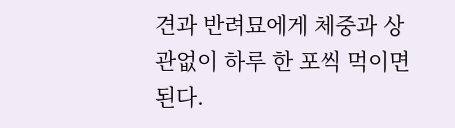견과 반려묘에게 체중과 상관없이 하루 한 포씩 먹이면 된다.